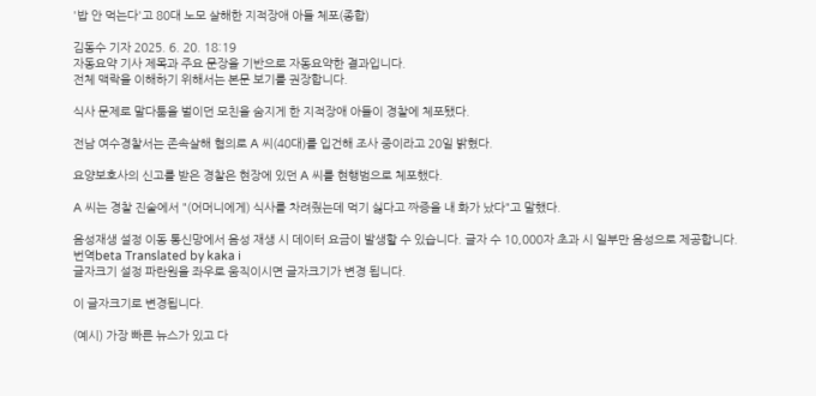'밥 안 먹는다'고 80대 노모 살해한 지적장애 아들 체포(종합)

김동수 기자 2025. 6. 20. 18:19
자동요약 기사 제목과 주요 문장을 기반으로 자동요약한 결과입니다.
전체 맥락을 이해하기 위해서는 본문 보기를 권장합니다.

식사 문제로 말다툼을 벌이던 모친을 숨지게 한 지적장애 아들이 경찰에 체포됐다.

전남 여수경찰서는 존속살해 혐의로 A 씨(40대)를 입건해 조사 중이라고 20일 밝혔다.

요양보호사의 신고를 받은 경찰은 현장에 있던 A 씨를 현행범으로 체포했다.

A 씨는 경찰 진술에서 "(어머니에게) 식사를 차려줬는데 먹기 싫다고 짜증을 내 화가 났다"고 말했다.

음성재생 설정 이동 통신망에서 음성 재생 시 데이터 요금이 발생할 수 있습니다. 글자 수 10,000자 초과 시 일부만 음성으로 제공합니다.
번역beta Translated by kaka i
글자크기 설정 파란원을 좌우로 움직이시면 글자크기가 변경 됩니다.

이 글자크기로 변경됩니다.

(예시) 가장 빠른 뉴스가 있고 다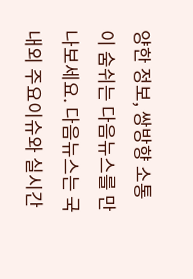양한 정보, 쌍방향 소통이 숨쉬는 다음뉴스를 만나보세요. 다음뉴스는 국내외 주요이슈와 실시간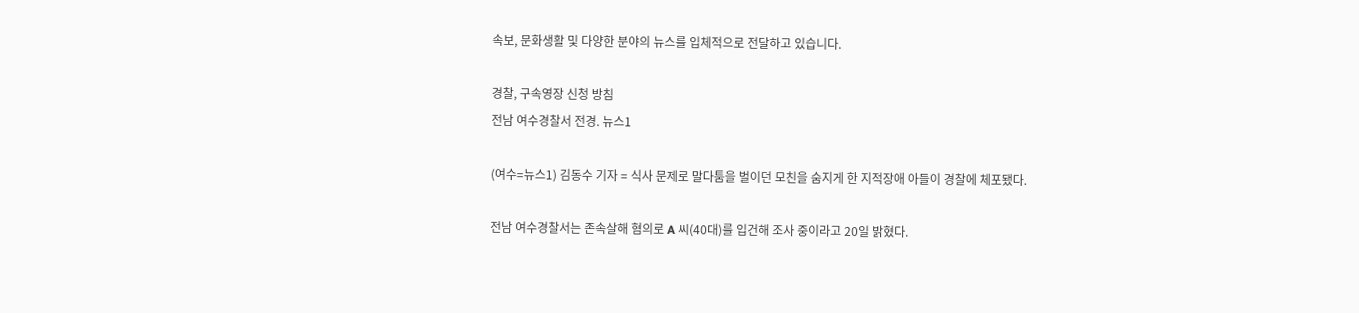속보, 문화생활 및 다양한 분야의 뉴스를 입체적으로 전달하고 있습니다.

경찰, 구속영장 신청 방침
전남 여수경찰서 전경. 뉴스1

(여수=뉴스1) 김동수 기자 = 식사 문제로 말다툼을 벌이던 모친을 숨지게 한 지적장애 아들이 경찰에 체포됐다.

전남 여수경찰서는 존속살해 혐의로 A 씨(40대)를 입건해 조사 중이라고 20일 밝혔다.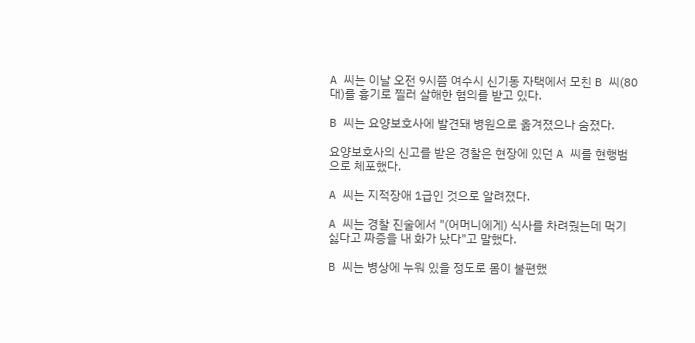A 씨는 이날 오전 9시쯤 여수시 신기동 자택에서 모친 B 씨(80대)를 흉기로 찔러 살해한 혐의를 받고 있다.

B 씨는 요양보호사에 발견돼 병원으로 옮겨졌으나 숨졌다.

요양보호사의 신고를 받은 경찰은 현장에 있던 A 씨를 현행범으로 체포했다.

A 씨는 지적장애 1급인 것으로 알려졌다.

A 씨는 경찰 진술에서 "(어머니에게) 식사를 차려줬는데 먹기 싫다고 짜증을 내 화가 났다"고 말했다.

B 씨는 병상에 누워 있을 정도로 몸이 불편했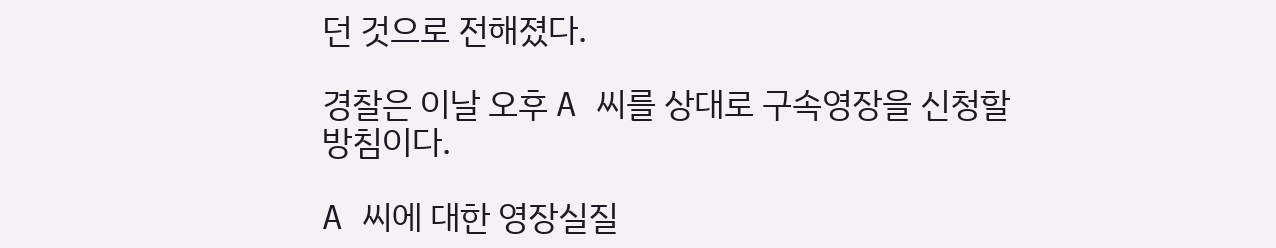던 것으로 전해졌다.

경찰은 이날 오후 A 씨를 상대로 구속영장을 신청할 방침이다.

A 씨에 대한 영장실질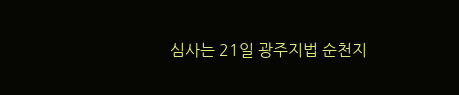심사는 21일 광주지법 순천지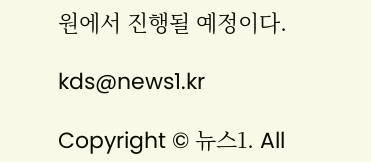원에서 진행될 예정이다.

kds@news1.kr

Copyright © 뉴스1. All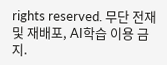rights reserved. 무단 전재 및 재배포, AI학습 이용 금지.